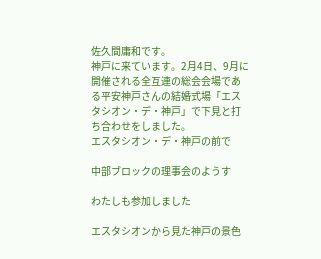佐久間庸和です。
神戸に来ています。2月4日、9月に開催される全互連の総会会場である平安神戸さんの結婚式場「エスタシオン・デ・神戸」で下見と打ち合わせをしました。
エスタシオン・デ・神戸の前で

中部ブロックの理事会のようす

わたしも参加しました

エスタシオンから見た神戸の景色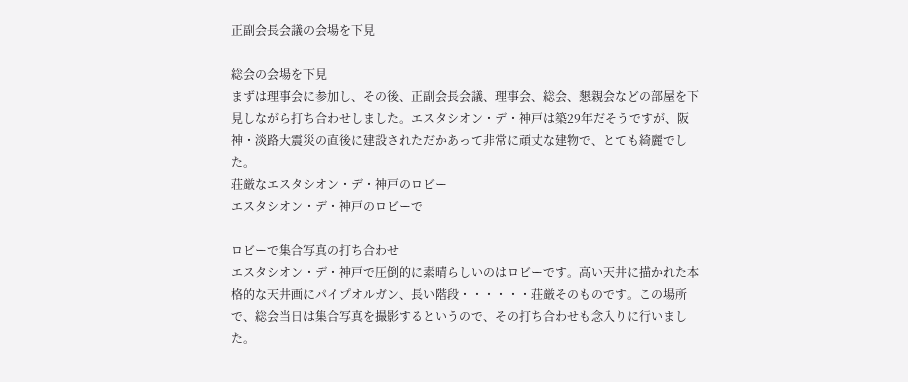正副会長会議の会場を下見

総会の会場を下見
まずは理事会に参加し、その後、正副会長会議、理事会、総会、懇親会などの部屋を下見しながら打ち合わせしました。エスタシオン・デ・神戸は築29年だそうですが、阪神・淡路大震災の直後に建設されただかあって非常に頑丈な建物で、とても綺麗でした。
荘厳なエスタシオン・デ・神戸のロビー
エスタシオン・デ・神戸のロビーで

ロビーで集合写真の打ち合わせ
エスタシオン・デ・神戸で圧倒的に素晴らしいのはロビーです。高い天井に描かれた本格的な天井画にパイプオルガン、長い階段・・・・・・荘厳そのものです。この場所で、総会当日は集合写真を撮影するというので、その打ち合わせも念入りに行いました。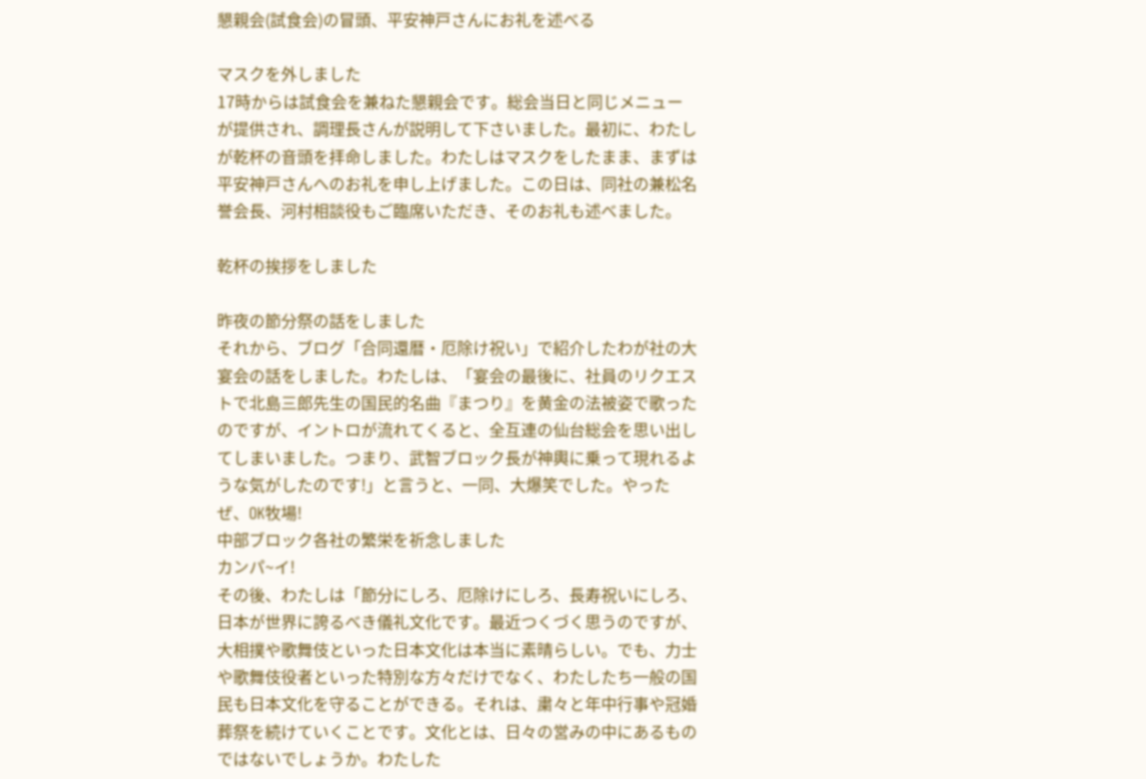懇親会(試食会)の冒頭、平安神戸さんにお礼を述べる

マスクを外しました
17時からは試食会を兼ねた懇親会です。総会当日と同じメニューが提供され、調理長さんが説明して下さいました。最初に、わたしが乾杯の音頭を拝命しました。わたしはマスクをしたまま、まずは平安神戸さんへのお礼を申し上げました。この日は、同社の兼松名誉会長、河村相談役もご臨席いただき、そのお礼も述べました。

乾杯の挨拶をしました

昨夜の節分祭の話をしました
それから、ブログ「合同還暦・厄除け祝い」で紹介したわが社の大宴会の話をしました。わたしは、「宴会の最後に、社員のリクエストで北島三郎先生の国民的名曲『まつり』を黄金の法被姿で歌ったのですが、イントロが流れてくると、全互連の仙台総会を思い出してしまいました。つまり、武智ブロック長が神輿に乗って現れるような気がしたのです!」と言うと、一同、大爆笑でした。やったぜ、OK牧場!
中部ブロック各社の繁栄を祈念しました
カンパ~イ!
その後、わたしは「節分にしろ、厄除けにしろ、長寿祝いにしろ、日本が世界に誇るべき儀礼文化です。最近つくづく思うのですが、大相撲や歌舞伎といった日本文化は本当に素晴らしい。でも、力士や歌舞伎役者といった特別な方々だけでなく、わたしたち一般の国民も日本文化を守ることができる。それは、粛々と年中行事や冠婚葬祭を続けていくことです。文化とは、日々の営みの中にあるものではないでしょうか。わたした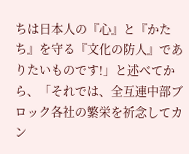ちは日本人の『心』と『かたち』を守る『文化の防人』でありたいものです!」と述べてから、「それでは、全互連中部ブロック各社の繁栄を祈念してカン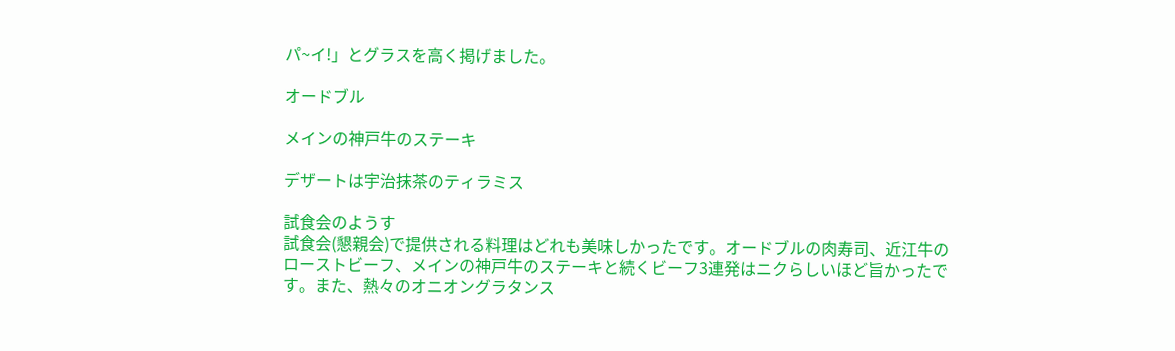パ~イ!」とグラスを高く掲げました。

オードブル

メインの神戸牛のステーキ

デザートは宇治抹茶のティラミス

試食会のようす
試食会(懇親会)で提供される料理はどれも美味しかったです。オードブルの肉寿司、近江牛のローストビーフ、メインの神戸牛のステーキと続くビーフ3連発はニクらしいほど旨かったです。また、熱々のオニオングラタンス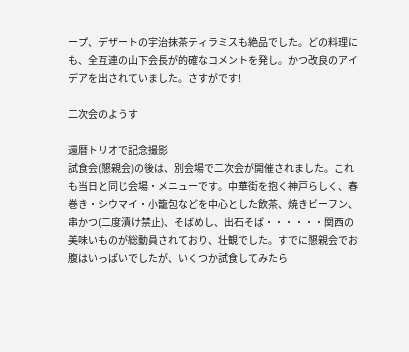ープ、デザートの宇治抹茶ティラミスも絶品でした。どの料理にも、全互連の山下会長が的確なコメントを発し。かつ改良のアイデアを出されていました。さすがです!

二次会のようす

還暦トリオで記念撮影
試食会(懇親会)の後は、別会場で二次会が開催されました。これも当日と同じ会場・メニューです。中華街を抱く神戸らしく、春巻き・シウマイ・小籠包などを中心とした飲茶、焼きビーフン、串かつ(二度漬け禁止)、そばめし、出石そば・・・・・・関西の美味いものが総動員されており、壮観でした。すでに懇親会でお腹はいっぱいでしたが、いくつか試食してみたら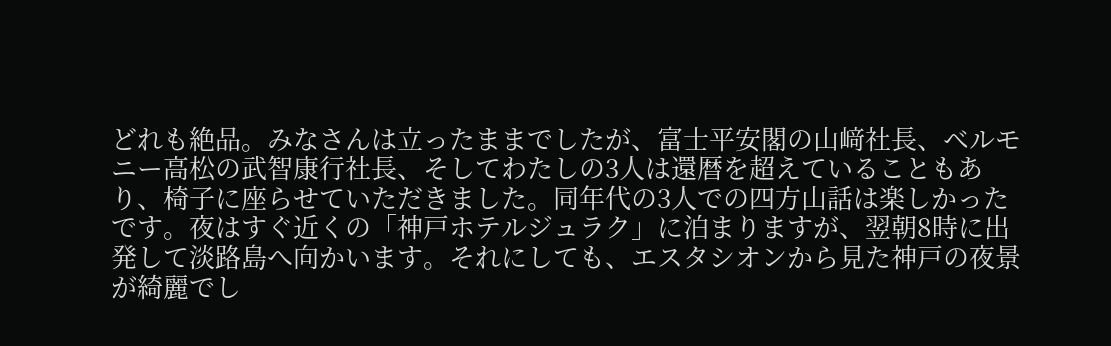どれも絶品。みなさんは立ったままでしたが、富士平安閣の山﨑社長、ベルモニー高松の武智康行社長、そしてわたしの3人は還暦を超えていることもあり、椅子に座らせていただきました。同年代の3人での四方山話は楽しかったです。夜はすぐ近くの「神戸ホテルジュラク」に泊まりますが、翌朝8時に出発して淡路島へ向かいます。それにしても、エスタシオンから見た神戸の夜景が綺麗でし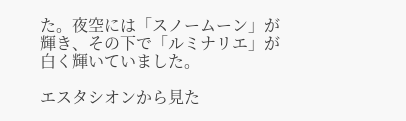た。夜空には「スノームーン」が輝き、その下で「ルミナリエ」が白く輝いていました。

エスタシオンから見た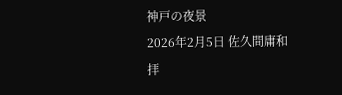神戸の夜景
2026年2月5日 佐久間庸和拝